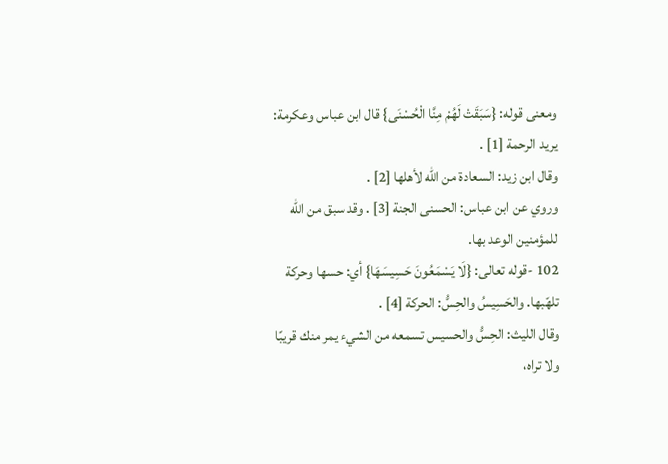ومعنى قوله: {سَبَقَتْ لَهُمْ مِنَّا الْحُسْنَى} قال ابن عباس وعكرمة: يريد الرحمة [1] .
وقال ابن زيد: السعادة من الله لأهلها [2] .
وروي عن ابن عباس: الحسنى الجنة [3] . وقد سبق من الله للمؤمنين الوعد بها.
102 -قوله تعالى: {لَا يَسْمَعُونَ حَسِيسَهَا} أي: حسها وحركة تلهّبها. والحَسِيسُ والحِسُّ: الحركة [4] .
وقال الليث: الحِسُّ والحسيس تسمعه من الشيء يمر منك قريبًا ولا تراه،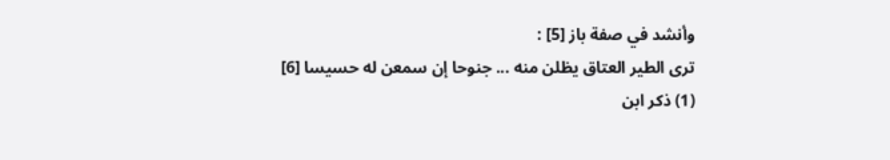وأنشد في صفة باز [5] :
ترى الطير العتاق يظلن منه ... جنوحا إن سمعن له حسيسا [6]
(1) ذكر ابن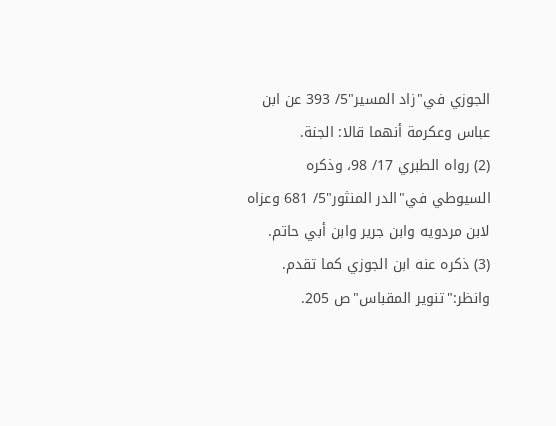الجوزي في"زاد المسير"5/ 393 عن ابن عباس وعكرمة أنهما قالا: الجنة.
(2) رواه الطبري 17/ 98، وذكره السيوطي في"الدر المنثور"5/ 681 وعزاه لابن مردويه وابن جرير وابن أبي حاتم.
(3) ذكره عنه ابن الجوزي كما تقدم. وانظر:"تنوير المقباس"ص 205.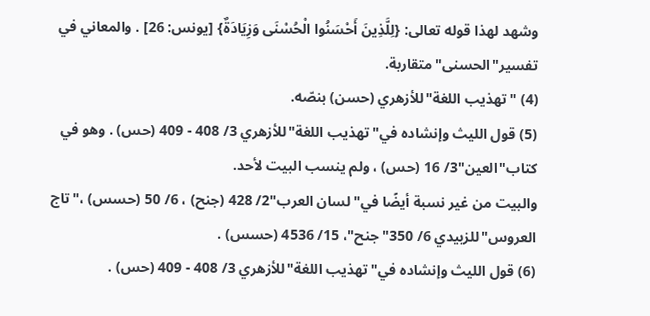وشهد لهذا قوله تعالى: {لِلَّذِينَ أَحْسَنُوا الْحُسْنَى وَزِيَادَةٌ} [يونس: 26] . والمعاني في تفسير"الحسنى"متقاربة.
(4) "تهذيب اللغة"للأزهري (حسن) بنصّه.
(5) قول الليث وإنشاده في"تهذيب اللغة"للأزهري 3/ 408 - 409 (حس) . وهو في كتاب"العين"3/ 16 (حس) ، ولم ينسب البيت لأحد.
والبيت من غير نسبة أيضًا في"لسان العرب"2/ 428 (جنح) ، 6/ 50 (حسس) ،"تاج العروس"للزبيدي 6/ 350"جنح"، 15/ 4536 (حسس) .
(6) قول الليث وإنشاده في"تهذيب اللغة"للأزهري 3/ 408 - 409 (حس) .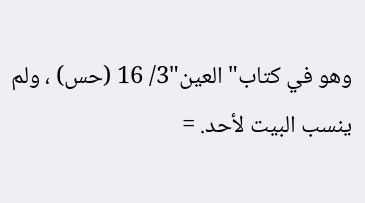وهو في كتاب"العين"3/ 16 (حس) ، ولم ينسب البيت لأحد. =